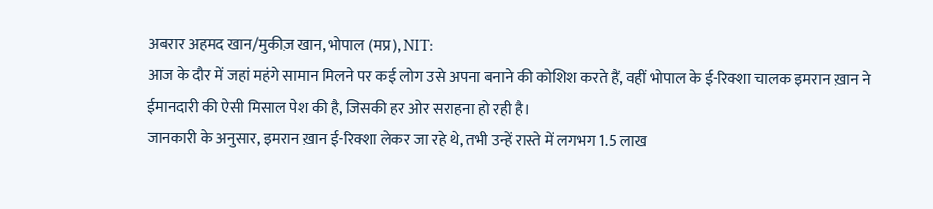अबरार अहमद खान/मुकीज़ खान, भोपाल (मप्र), NIT:
आज के दौर में जहां महंगे सामान मिलने पर कई लोग उसे अपना बनाने की कोशिश करते हैं, वहीं भोपाल के ई-रिक्शा चालक इमरान ख़ान ने ईमानदारी की ऐसी मिसाल पेश की है, जिसकी हर ओर सराहना हो रही है।
जानकारी के अनुसार, इमरान ख़ान ई-रिक्शा लेकर जा रहे थे, तभी उन्हें रास्ते में लगभग 1.5 लाख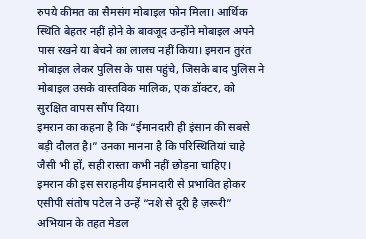रुपये कीमत का सैमसंग मोबाइल फोन मिला। आर्थिक स्थिति बेहतर नहीं होने के बावजूद उन्होंने मोबाइल अपने पास रखने या बेचने का लालच नहीं किया। इमरान तुरंत मोबाइल लेकर पुलिस के पास पहुंचे, जिसके बाद पुलिस ने मोबाइल उसके वास्तविक मालिक, एक डॉक्टर, को सुरक्षित वापस सौंप दिया।
इमरान का कहना है कि “ईमानदारी ही इंसान की सबसे बड़ी दौलत है।” उनका मानना है कि परिस्थितियां चाहे जैसी भी हों, सही रास्ता कभी नहीं छोड़ना चाहिए।
इमरान की इस सराहनीय ईमानदारी से प्रभावित होकर एसीपी संतोष पटेल ने उन्हें “नशे से दूरी है ज़रूरी” अभियान के तहत मेडल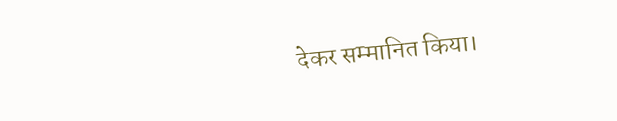देकर सम्मानित किया।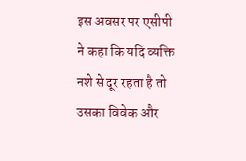इस अवसर पर एसीपी ने कहा कि यदि व्यक्ति नशे से दूर रहता है तो उसका विवेक और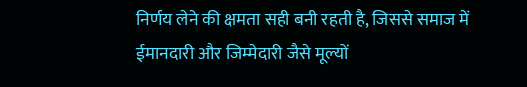निर्णय लेने की क्षमता सही बनी रहती है, जिससे समाज में ईमानदारी और जिम्मेदारी जैसे मूल्यों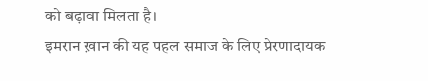को बढ़ावा मिलता है।
इमरान ख़ान की यह पहल समाज के लिए प्रेरणादायक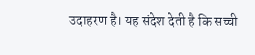उदाहरण है। यह संदेश देती है कि सच्ची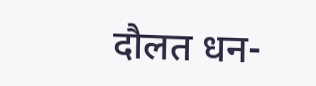दौलत धन-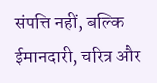संपत्ति नहीं, बल्कि ईमानदारी, चरित्र और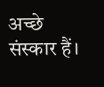अच्छे संस्कार हैं।